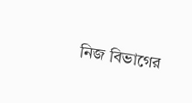নিজ বিভাগের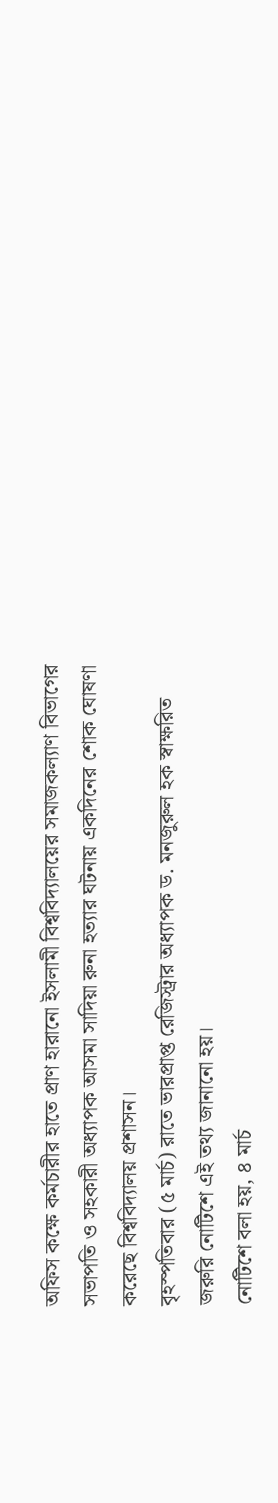অফিস কক্ষে কর্মচারীর হাতে প্রাণ হারানো ইসলামী বিশ্ববিদ্যালয়ের সমাজকল্যাণ বিভাগের সভাপতি ও সহকারী অধ্যাপক আসমা সাদিয়া রুনা হত্যার ঘটনায় একদিনের শোক ঘোষণা করেছে বিশ্ববিদ্যালয় প্রশাসন।
বৃহস্পতিবার (৫ মার্চ) রাতে ভারপ্রাপ্ত রেজিস্ট্রার অধ্যাপক ড. মনজুরুল হক স্বাক্ষরিত জরুরি নোটিশে এই তথ্য জানানো হয়।
নোটিশে বলা হয়, ৪ মার্চ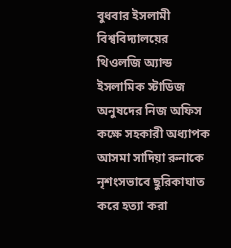বুধবার ইসলামী বিশ্ববিদ্যালয়ের থিওলজি অ্যান্ড ইসলামিক স্টাডিজ অনুষদের নিজ অফিস কক্ষে সহকারী অধ্যাপক আসমা সাদিয়া রুনাকে নৃশংসভাবে ছুরিকাঘাত করে হত্যা করা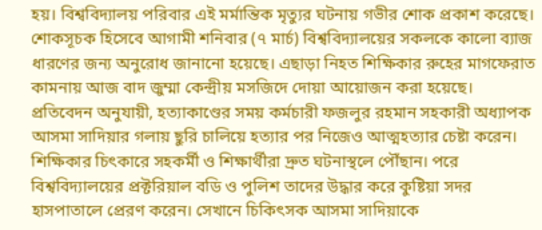হয়। বিশ্ববিদ্যালয় পরিবার এই মর্মান্তিক মৃত্যুর ঘটনায় গভীর শোক প্রকাশ করেছে। শোকসূচক হিসেবে আগামী শনিবার (৭ মার্চ) বিশ্ববিদ্যালয়ের সকলকে কালো ব্যাজ ধারণের জন্য অনুরোধ জানানো হয়েছে। এছাড়া নিহত শিক্ষিকার রুহের মাগফেরাত কামনায় আজ বাদ জুম্মা কেন্দ্রীয় মসজিদে দোয়া আয়োজন করা হয়েছে।
প্রতিবেদন অনুযায়ী, হত্যাকাণ্ডের সময় কর্মচারী ফজলুর রহমান সহকারী অধ্যাপক আসমা সাদিয়ার গলায় ছুরি চালিয়ে হত্যার পর নিজেও আত্মহত্যার চেষ্টা করেন। শিক্ষিকার চিৎকারে সহকর্মী ও শিক্ষার্থীরা দ্রুত ঘটনাস্থলে পৌঁছান। পরে বিশ্ববিদ্যালয়ের প্রক্টরিয়াল বডি ও পুলিশ তাদের উদ্ধার করে কুষ্টিয়া সদর হাসপাতালে প্রেরণ করেন। সেখানে চিকিৎসক আসমা সাদিয়াকে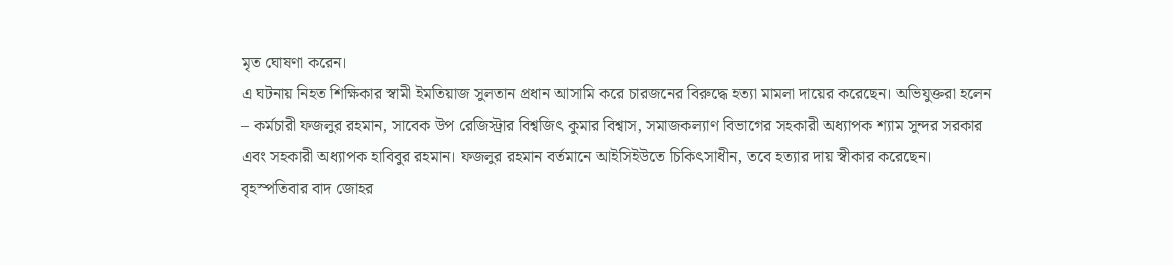মৃত ঘোষণা করেন।
এ ঘটনায় নিহত শিক্ষিকার স্বামী ইমতিয়াজ সুলতান প্রধান আসামি করে চারজনের বিরুদ্ধে হত্যা মামলা দায়ের করেছেন। অভিযুক্তরা হলেন – কর্মচারী ফজলুর রহমান, সাবেক উপ রেজিস্ট্রার বিশ্বজিৎ কুমার বিশ্বাস, সমাজকল্যাণ বিভাগের সহকারী অধ্যাপক শ্যাম সুন্দর সরকার এবং সহকারী অধ্যাপক হাবিবুর রহমান। ফজলুর রহমান বর্তমানে আইসিইউতে চিকিৎসাধীন, তবে হত্যার দায় স্বীকার করেছেন।
বৃহস্পতিবার বাদ জোহর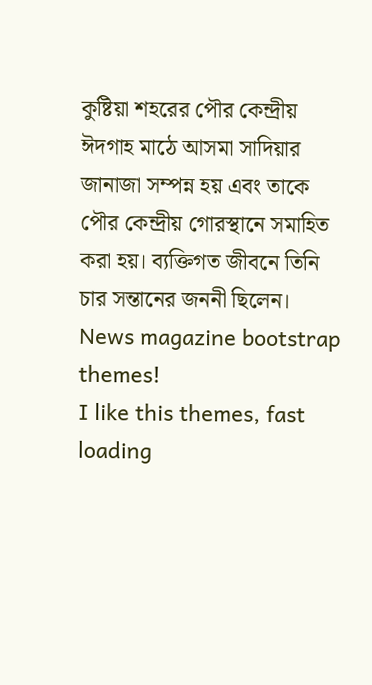কুষ্টিয়া শহরের পৌর কেন্দ্রীয় ঈদগাহ মাঠে আসমা সাদিয়ার জানাজা সম্পন্ন হয় এবং তাকে পৌর কেন্দ্রীয় গোরস্থানে সমাহিত করা হয়। ব্যক্তিগত জীবনে তিনি চার সন্তানের জননী ছিলেন।
News magazine bootstrap themes!
I like this themes, fast loading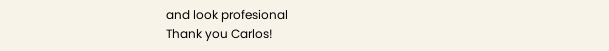and look profesional
Thank you Carlos!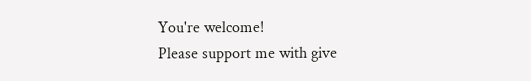You're welcome!
Please support me with give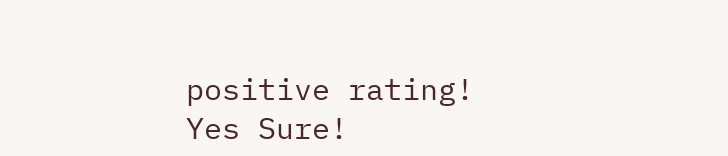positive rating!
Yes Sure!